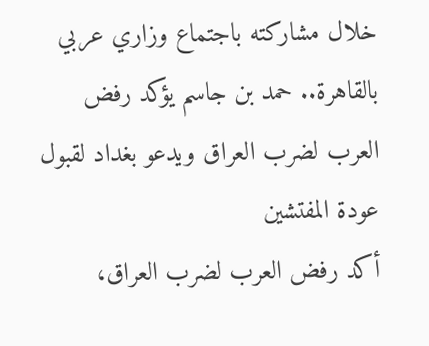خلال مشاركته باجتماع وزاري عربي بالقاهرة.. حمد بن جاسم يؤكد رفض العرب لضرب العراق ويدعو بغداد لقبول عودة المفتشين
أكد رفض العرب لضرب العراق،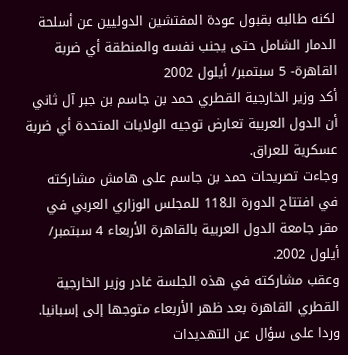لكنه طالبه بقبول عودة المفتشين الدوليين عن أسلحة الدمار الشامل حتى يجنب نفسه والمنطقة أي ضربة
القاهرة- 5 سبتمبر/ أيلول 2002
أكد وزير الخارجية القطري حمد بن جاسم بن جبر آل ثاني أن الدول العربية تعارض توجيه الولايات المتحدة أي ضربة عسكرية للعراق.
وجاءت تصريحات حمد بن جاسم على هامش مشاركته في افتتاح الدورة الـ118 للمجلس الوزاري العربي في مقر جامعة الدول العربية بالقاهرة الأربعاء 4 سبتمبر/ أيلول 2002.
وعقب مشاركته في هذه الجلسة غادر وزير الخارجية القطري القاهرة بعد ظهر الأربعاء متوجها إلى إسبانيا.
وردا على سؤال عن التهديدات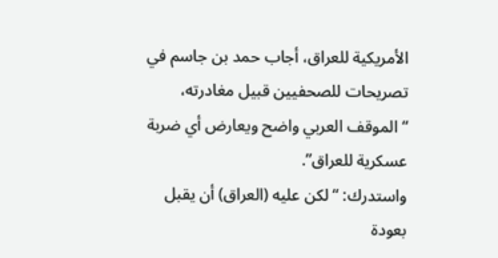الأمريكية للعراق، أجاب حمد بن جاسم في تصريحات للصحفيين قبيل مغادرته، “الموقف العربي واضح ويعارض أي ضربة عسكرية للعراق”.
واستدرك: “لكن عليه (العراق) أن يقبل بعودة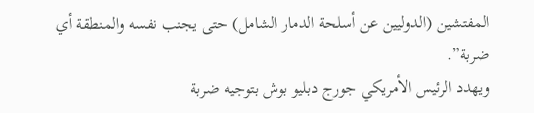المفتشين (الدوليين عن أسلحة الدمار الشامل) حتى يجنب نفسه والمنطقة أي ضربة”.
ويهدد الرئيس الأمريكي جورج دبليو بوش بتوجيه ضربة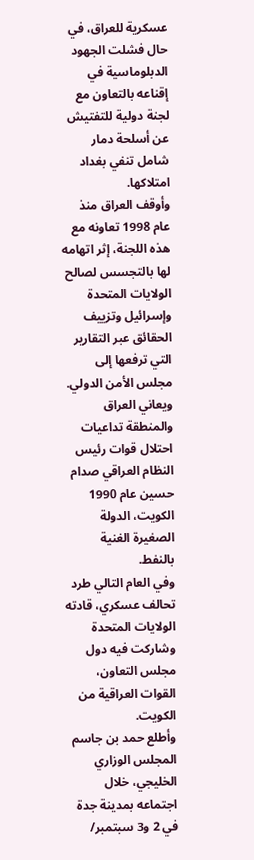عسكرية للعراق، في حال فشلت الجهود الدبلوماسية في إقناعه بالتعاون مع لجنة دولية للتفتيش عن أسلحة دمار شامل تنفي بغداد امتلاكها.
وأوقف العراق منذ عام 1998 تعاونه مع هذه اللجنة، إثر اتهامه لها بالتجسس لصالح الولايات المتحدة وإسرائيل وتزييف الحقائق عبر التقارير التي ترفعها إلى مجلس الأمن الدولي.
ويعاني العراق والمنطقة تداعيات احتلال قوات رئيس النظام العراقي صدام حسين عام 1990 الكويت، الدولة الصغيرة الغنية بالنفط.
وفي العام التالي طرد تحالف عسكري، قادته الولايات المتحدة وشاركت فيه دول مجلس التعاون، القوات العراقية من الكويت.
وأطلع حمد بن جاسم المجلس الوزاري الخليجي، خلال اجتماعه بمدينة جدة في 2 و3 سبتمبر/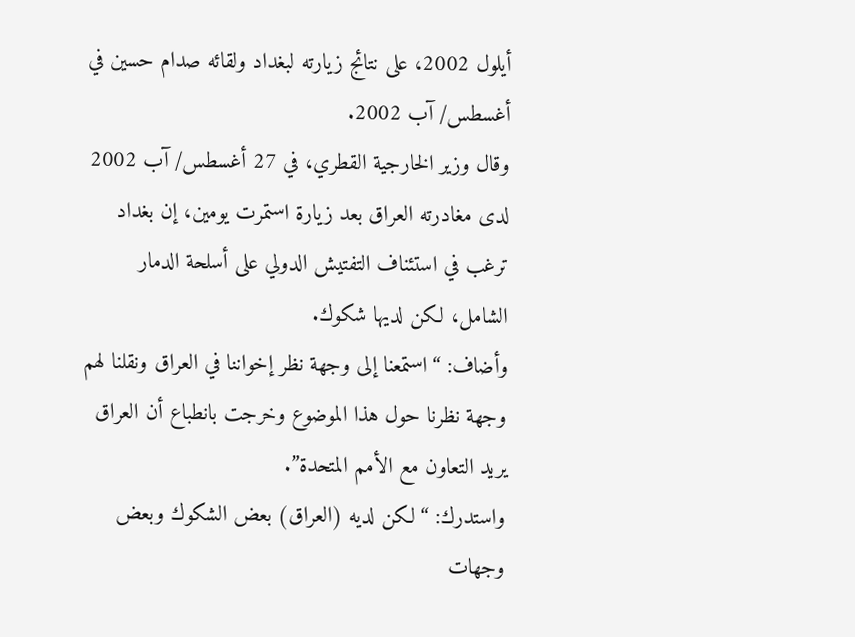أيلول 2002، على نتائج زيارته لبغداد ولقائه صدام حسين في أغسطس/ آب 2002.
وقال وزير الخارجية القطري، في 27 أغسطس/ آب 2002 لدى مغادرته العراق بعد زيارة استمرت يومين، إن بغداد ترغب في استئناف التفتيش الدولي على أسلحة الدمار الشامل، لكن لديها شكوك.
وأضاف: “استمعنا إلى وجهة نظر إخواننا في العراق ونقلنا لهم وجهة نظرنا حول هذا الموضوع وخرجت بانطباع أن العراق يريد التعاون مع الأمم المتحدة”.
واستدرك: “لكن لديه (العراق) بعض الشكوك وبعض وجهات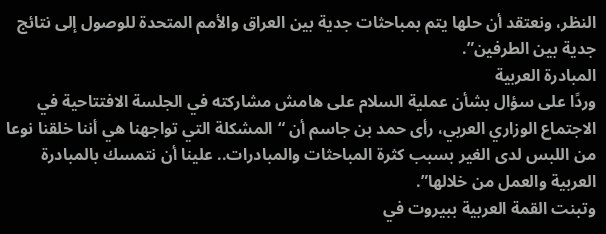النظر، ونعتقد أن حلها يتم بمباحثات جدية بين العراق والأمم المتحدة للوصول إلى نتائج جدية بين الطرفين”.
المبادرة العربية
وردًا على سؤال بشأن عملية السلام على هامش مشاركته في الجلسة الافتتاحية في الاجتماع الوزاري العربي، رأى حمد بن جاسم أن “المشكلة التي تواجهنا هي أننا خلقنا نوعا من اللبس لدى الغير بسبب كثرة المباحثات والمبادرات.. علينا أن نتمسك بالمبادرة العربية والعمل من خلالها”.
وتبنت القمة العربية ببيروت في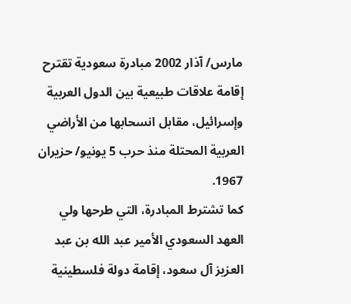مارس/ آذار 2002 مبادرة سعودية تقترح إقامة علاقات طبيعية بين الدول العربية وإسرائيل، مقابل انسحابها من الأراضي العربية المحتلة منذ حرب 5 يونيو/ حزيران 1967.
كما تشترط المبادرة، التي طرحها ولي العهد السعودي الأمير عبد الله بن عبد العزيز آل سعود، إقامة دولة فلسطينية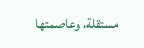مستقلة، وعاصمتها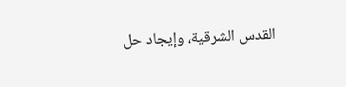القدس الشرقية، وإيجاد حل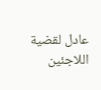عادل لقضية اللاجئين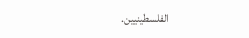الفلسطينيين.